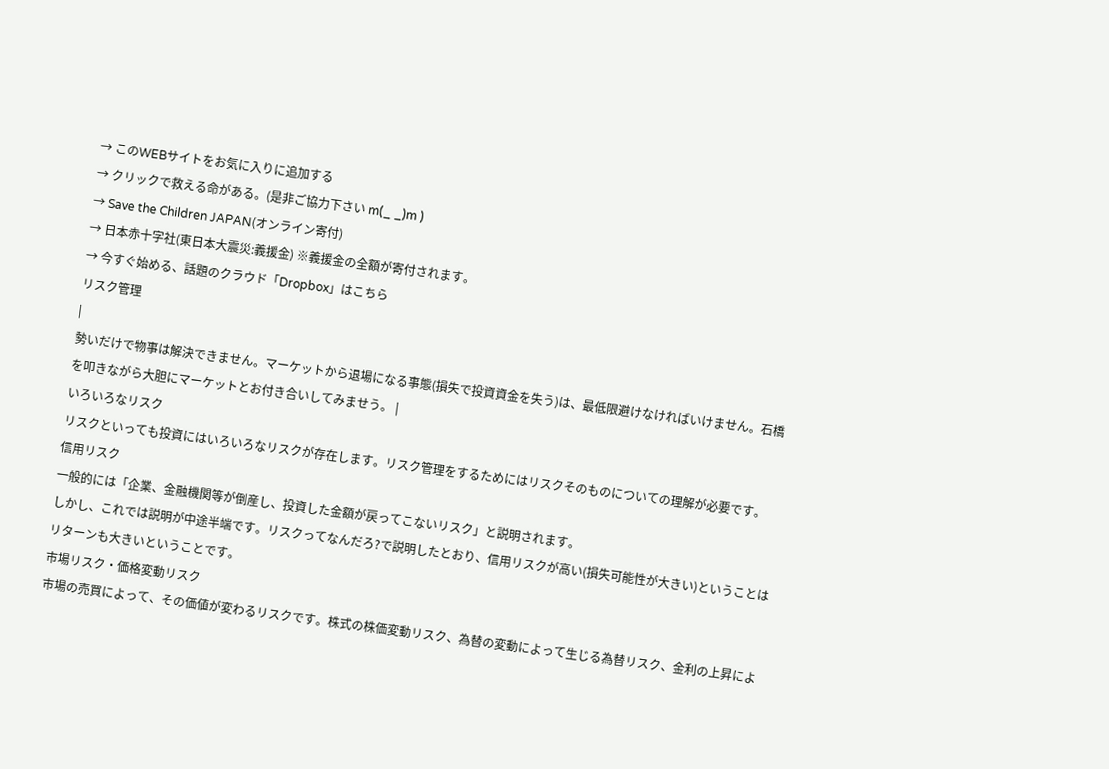→ このWEBサイトをお気に入りに追加する
→ クリックで救える命がある。(是非ご協力下さい m(_ _)m )
→ Save the Children JAPAN(オンライン寄付)
→ 日本赤十字社(東日本大震災:義援金) ※義援金の全額が寄付されます。
→ 今すぐ始める、話題のクラウド「Dropbox」はこちら
リスク管理
|
勢いだけで物事は解決できません。マーケットから退場になる事態(損失で投資資金を失う)は、最低限避けなければいけません。石橋を叩きながら大胆にマーケットとお付き合いしてみませう。 |
いろいろなリスク
リスクといっても投資にはいろいろなリスクが存在します。リスク管理をするためにはリスクそのものについての理解が必要です。
信用リスク
一般的には「企業、金融機関等が倒産し、投資した金額が戻ってこないリスク」と説明されます。
しかし、これでは説明が中途半端です。リスクってなんだろ?で説明したとおり、信用リスクが高い(損失可能性が大きい)ということはリターンも大きいということです。
市場リスク・価格変動リスク
市場の売買によって、その価値が変わるリスクです。株式の株価変動リスク、為替の変動によって生じる為替リスク、金利の上昇によ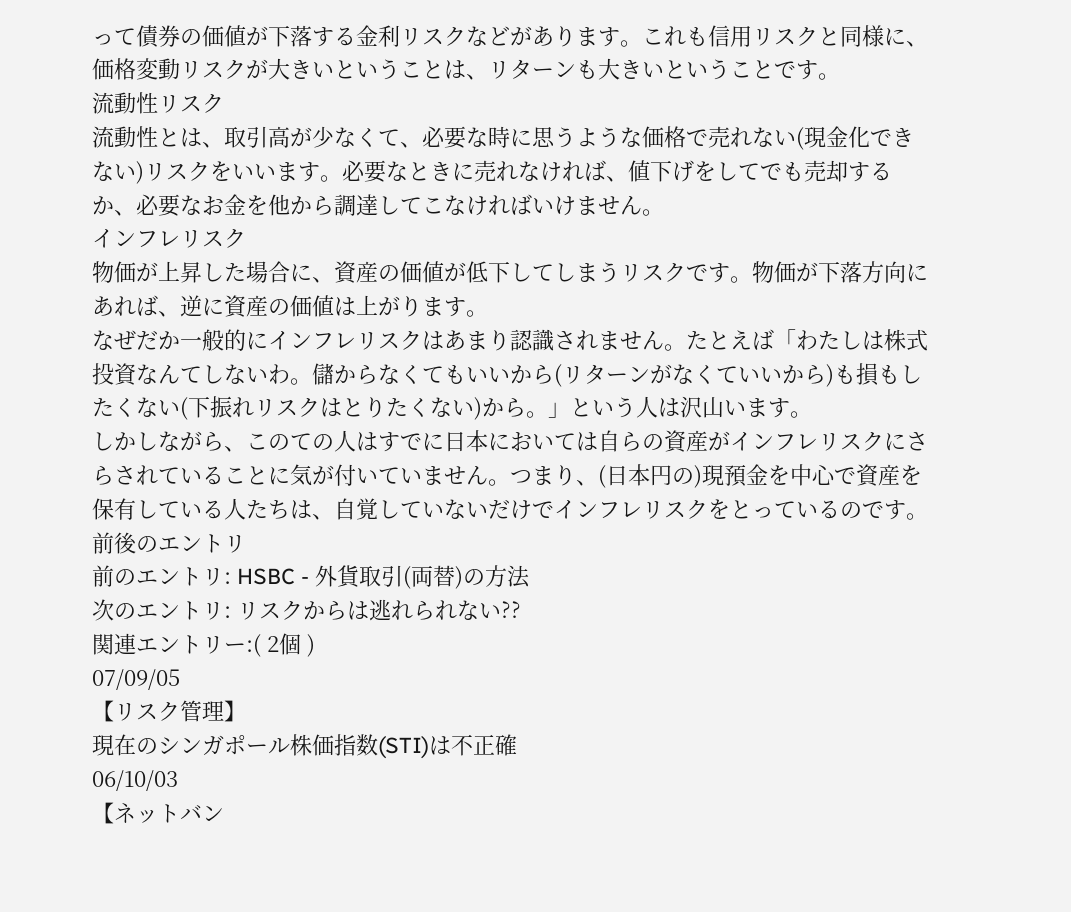って債券の価値が下落する金利リスクなどがあります。これも信用リスクと同様に、価格変動リスクが大きいということは、リターンも大きいということです。
流動性リスク
流動性とは、取引高が少なくて、必要な時に思うような価格で売れない(現金化できない)リスクをいいます。必要なときに売れなければ、値下げをしてでも売却するか、必要なお金を他から調達してこなければいけません。
インフレリスク
物価が上昇した場合に、資産の価値が低下してしまうリスクです。物価が下落方向にあれば、逆に資産の価値は上がります。
なぜだか一般的にインフレリスクはあまり認識されません。たとえば「わたしは株式投資なんてしないわ。儲からなくてもいいから(リターンがなくていいから)も損もしたくない(下振れリスクはとりたくない)から。」という人は沢山います。
しかしながら、このての人はすでに日本においては自らの資産がインフレリスクにさらされていることに気が付いていません。つまり、(日本円の)現預金を中心で資産を保有している人たちは、自覚していないだけでインフレリスクをとっているのです。
前後のエントリ
前のエントリ: HSBC - 外貨取引(両替)の方法
次のエントリ: リスクからは逃れられない??
関連エントリー:( 2個 )
07/09/05
【リスク管理】
現在のシンガポール株価指数(STI)は不正確
06/10/03
【ネットバン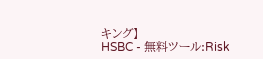キング】
HSBC - 無料ツール:Risk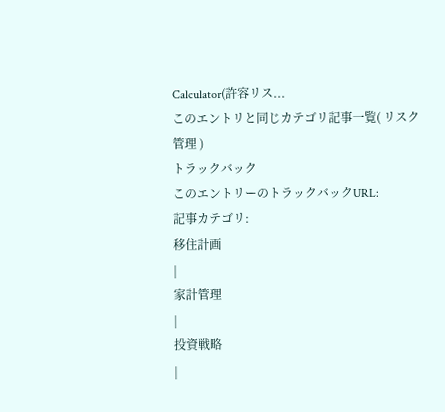Calculator(許容リス...
このエントリと同じカテゴリ記事一覧( リスク管理 )
トラックバック
このエントリーのトラックバックURL:
記事カテゴリ:
移住計画
|
家計管理
|
投資戦略
|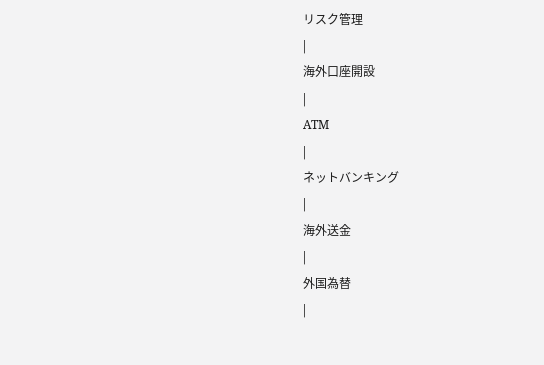リスク管理
|
海外口座開設
|
ATM
|
ネットバンキング
|
海外送金
|
外国為替
|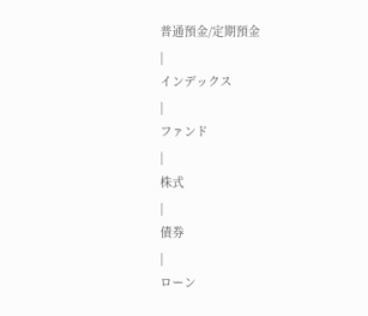普通預金/定期預金
|
インデックス
|
ファンド
|
株式
|
債券
|
ローン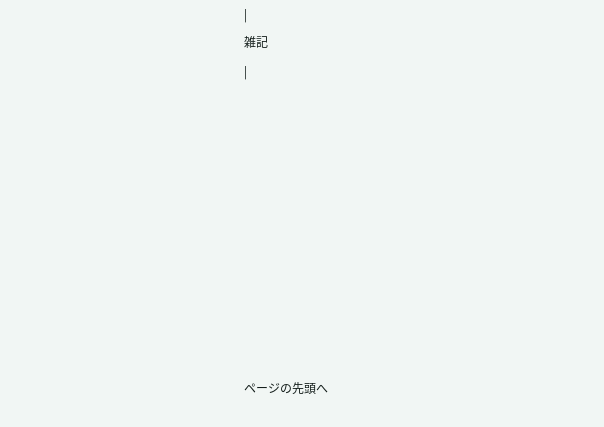|
雑記
|










ページの先頭へ